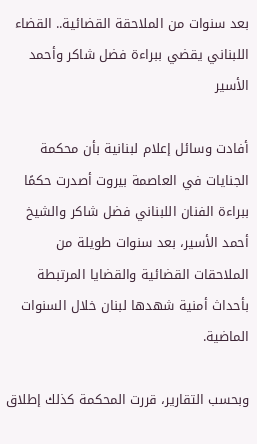بعد سنوات من الملاحقة القضائية.. القضاء اللبناني يقضي ببراءة فضل شاكر وأحمد الأسير

أفادت وسائل إعلام لبنانية بأن محكمة الجنايات في العاصمة بيروت أصدرت حكمًا ببراءة الفنان اللبناني فضل شاكر والشيخ أحمد الأسير، بعد سنوات طويلة من الملاحقات القضائية والقضايا المرتبطة بأحداث أمنية شهدها لبنان خلال السنوات الماضية.

وبحسب التقارير، قررت المحكمة كذلك إطلاق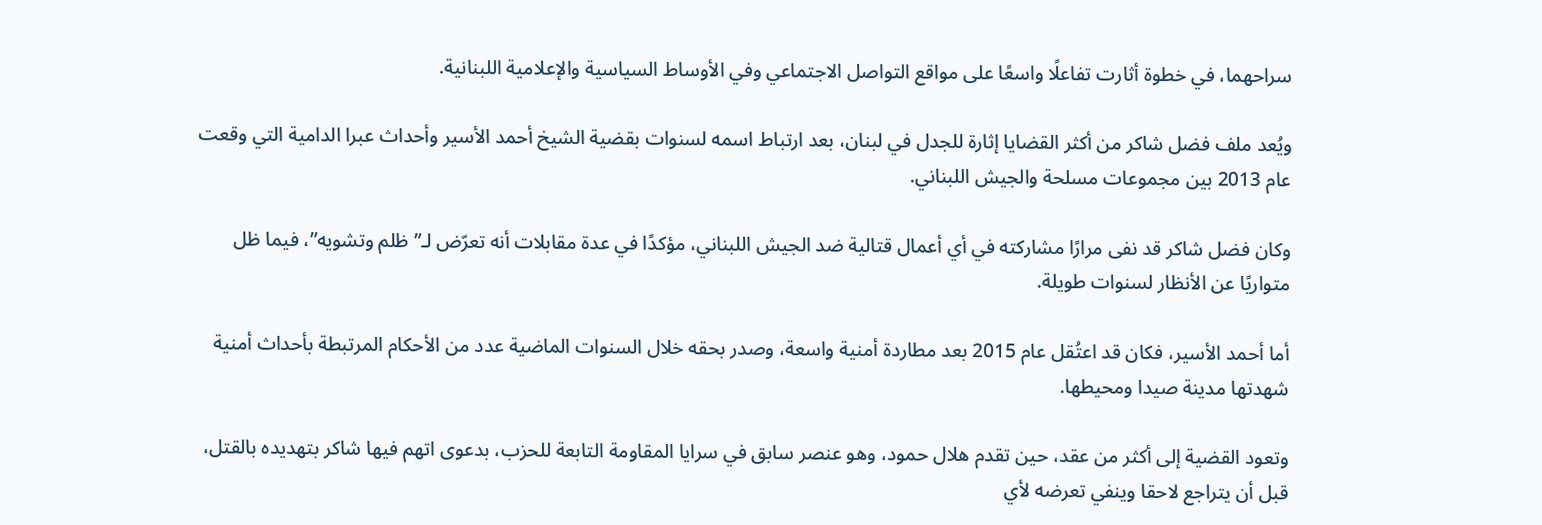سراحهما، في خطوة أثارت تفاعلًا واسعًا على مواقع التواصل الاجتماعي وفي الأوساط السياسية والإعلامية اللبنانية.

ويُعد ملف فضل شاكر من أكثر القضايا إثارة للجدل في لبنان، بعد ارتباط اسمه لسنوات بقضية الشيخ أحمد الأسير وأحداث عبرا الدامية التي وقعت عام 2013 بين مجموعات مسلحة والجيش اللبناني.

وكان فضل شاكر قد نفى مرارًا مشاركته في أي أعمال قتالية ضد الجيش اللبناني، مؤكدًا في عدة مقابلات أنه تعرّض لـ”ظلم وتشويه”، فيما ظل متواريًا عن الأنظار لسنوات طويلة.

أما أحمد الأسير، فكان قد اعتُقل عام 2015 بعد مطاردة أمنية واسعة، وصدر بحقه خلال السنوات الماضية عدد من الأحكام المرتبطة بأحداث أمنية شهدتها مدينة صيدا ومحيطها.

وتعود القضية إلى أكثر من عقد، حين تقدم هلال حمود، وهو عنصر سابق في سرايا المقاومة التابعة للحزب، بدعوى اتهم فيها شاكر بتهديده بالقتل، قبل أن يتراجع لاحقا وينفي تعرضه لأي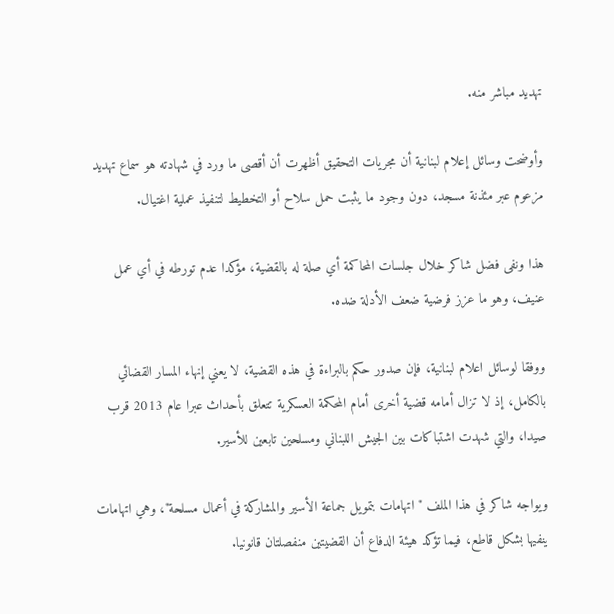تهديد مباشر منه.

وأوضحت وسائل إعلام لبنانية أن مجريات التحقيق أظهرت أن أقصى ما ورد في شهادته هو سماع تهديد مزعوم عبر مئذنة مسجد، دون وجود ما يثبت حمل سلاح أو التخطيط لتنفيذ عملية اغتيال.

هذا ونفى فضل شاكر خلال جلسات المحاكمة أي صلة له بالقضية، مؤكدا عدم تورطه في أي عمل عنيف، وهو ما عزز فرضية ضعف الأدلة ضده.

ووفقا لوسائل اعلام لبنانية، فإن صدور حكم بالبراءة في هذه القضية، لا يعني إنهاء المسار القضائي بالكامل، إذ لا تزال أمامه قضية أخرى أمام المحكمة العسكرية تتعلق بأحداث عبرا عام 2013 قرب صيدا، والتي شهدت اشتباكات بين الجيش اللبناني ومسلحين تابعين للأسير.

ويواجه شاكر في هذا الملف "اتهامات بتمويل جماعة الأسير والمشاركة في أعمال مسلحة"، وهي اتهامات ينفيها بشكل قاطع، فيما تؤكد هيئة الدفاع أن القضيتين منفصلتان قانونيا.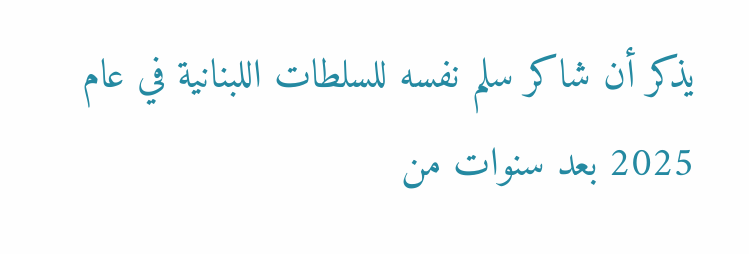يذكر أن شاكر سلم نفسه للسلطات اللبنانية في عام 2025 بعد سنوات من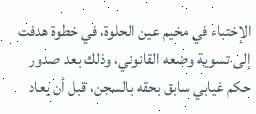الإختباء في مخيم عين الحلوة، في خطوة هدفت إلى تسوية وضعه القانوني، وذلك بعد صدور حكم غيابي سابق بحقه بالسجن، قبل أن يعاد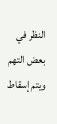النظر في بعض التهم ويتم إسقاط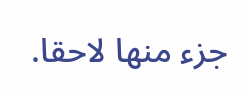جزء منها لاحقا.